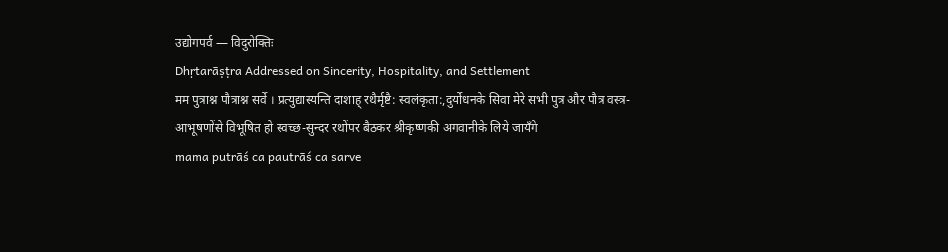उद्योगपर्व — विदुरोक्तिः
Dhṛtarāṣṭra Addressed on Sincerity, Hospitality, and Settlement
मम पुत्राश्न पौत्राश्न सर्वे । प्रत्युद्यास्यन्ति दाशाह् रथैर्मृष्टै: स्वलंकृता:,दुर्योधनके सिवा मेरे सभी पुत्र और पौत्र वस्त्र-आभूषणोंसे विभूषित हो स्वच्छ-सुन्दर रथोंपर बैठकर श्रीकृष्णकी अगवानीके लिये जायँगे
mama putrāś ca pautrāś ca sarve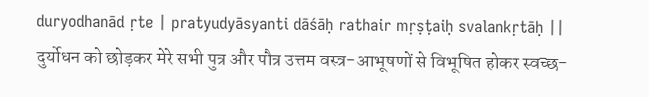duryodhanād ṛte | pratyudyāsyanti dāśāḥ rathair mṛṣṭaiḥ svalankṛtāḥ ||
दुर्योधन को छोड़कर मेरे सभी पुत्र और पौत्र उत्तम वस्त्र-आभूषणों से विभूषित होकर स्वच्छ-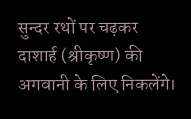सुन्दर रथों पर चढ़कर दाशार्ह (श्रीकृष्ण) की अगवानी के लिए निकलेंगे।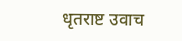धृतराष्ट उवाच